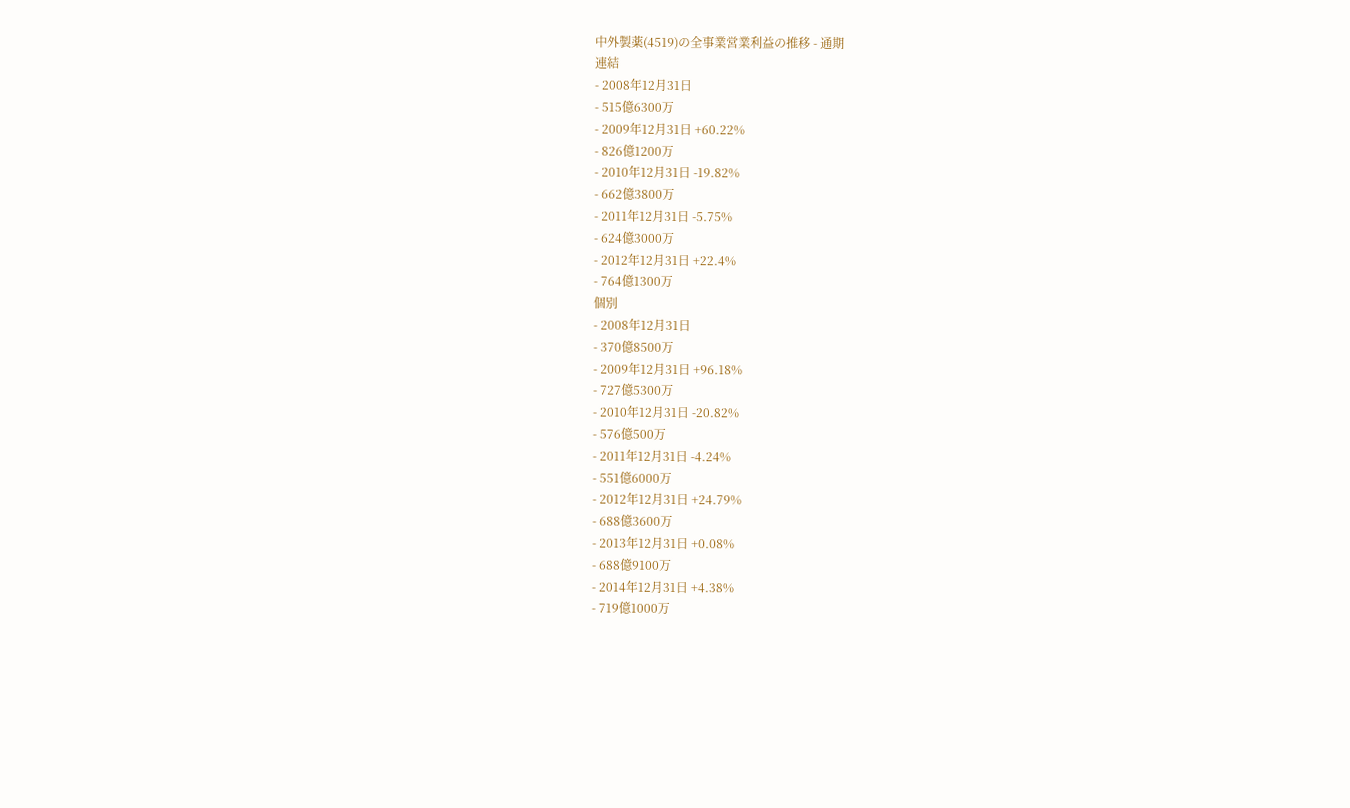中外製薬(4519)の全事業営業利益の推移 - 通期
連結
- 2008年12月31日
- 515億6300万
- 2009年12月31日 +60.22%
- 826億1200万
- 2010年12月31日 -19.82%
- 662億3800万
- 2011年12月31日 -5.75%
- 624億3000万
- 2012年12月31日 +22.4%
- 764億1300万
個別
- 2008年12月31日
- 370億8500万
- 2009年12月31日 +96.18%
- 727億5300万
- 2010年12月31日 -20.82%
- 576億500万
- 2011年12月31日 -4.24%
- 551億6000万
- 2012年12月31日 +24.79%
- 688億3600万
- 2013年12月31日 +0.08%
- 688億9100万
- 2014年12月31日 +4.38%
- 719億1000万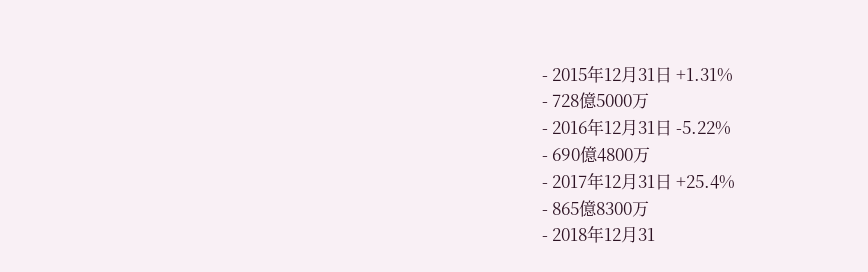- 2015年12月31日 +1.31%
- 728億5000万
- 2016年12月31日 -5.22%
- 690億4800万
- 2017年12月31日 +25.4%
- 865億8300万
- 2018年12月31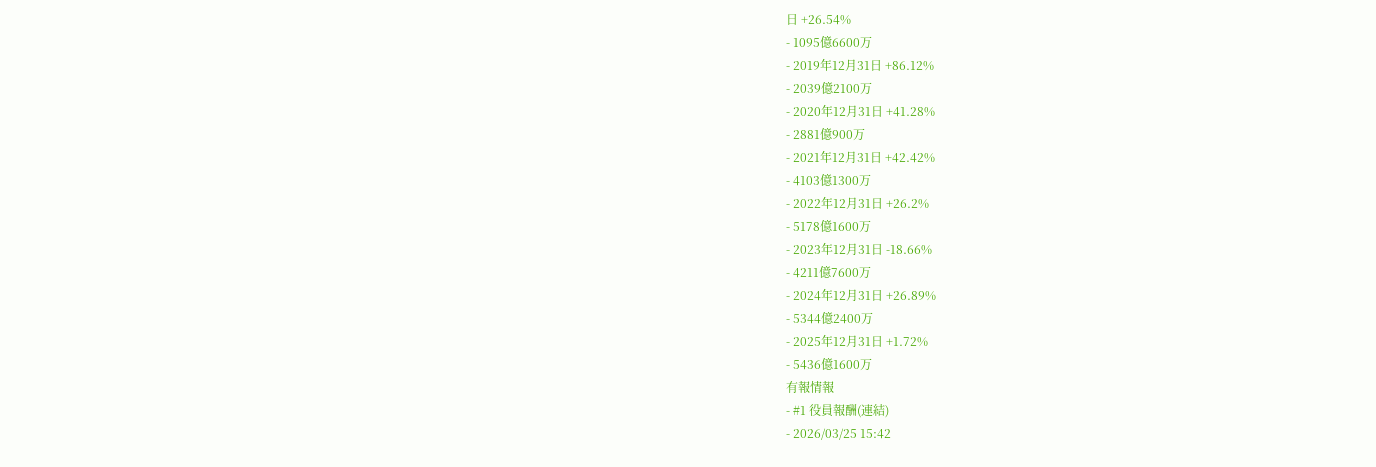日 +26.54%
- 1095億6600万
- 2019年12月31日 +86.12%
- 2039億2100万
- 2020年12月31日 +41.28%
- 2881億900万
- 2021年12月31日 +42.42%
- 4103億1300万
- 2022年12月31日 +26.2%
- 5178億1600万
- 2023年12月31日 -18.66%
- 4211億7600万
- 2024年12月31日 +26.89%
- 5344億2400万
- 2025年12月31日 +1.72%
- 5436億1600万
有報情報
- #1 役員報酬(連結)
- 2026/03/25 15:42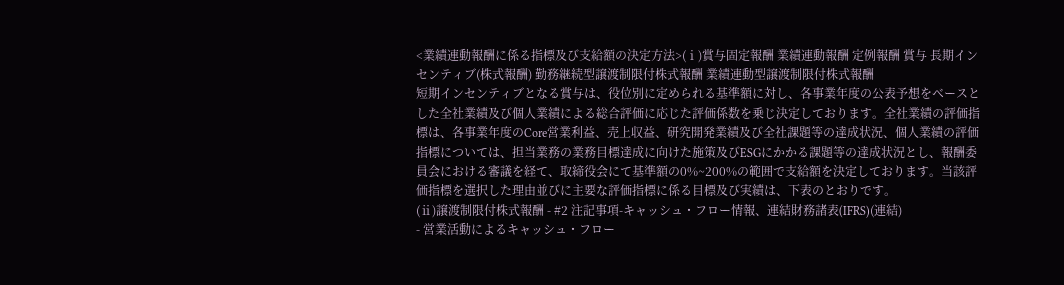<業績連動報酬に係る指標及び支給額の決定方法>(ⅰ)賞与固定報酬 業績連動報酬 定例報酬 賞与 長期インセンティブ(株式報酬) 勤務継続型譲渡制限付株式報酬 業績連動型譲渡制限付株式報酬
短期インセンティブとなる賞与は、役位別に定められる基準額に対し、各事業年度の公表予想をベースとした全社業績及び個人業績による総合評価に応じた評価係数を乗じ決定しております。全社業績の評価指標は、各事業年度のCore営業利益、売上収益、研究開発業績及び全社課題等の達成状況、個人業績の評価指標については、担当業務の業務目標達成に向けた施策及びESGにかかる課題等の達成状況とし、報酬委員会における審議を経て、取締役会にて基準額の0%~200%の範囲で支給額を決定しております。当該評価指標を選択した理由並びに主要な評価指標に係る目標及び実績は、下表のとおりです。
(ⅱ)譲渡制限付株式報酬 - #2 注記事項-キャッシュ・フロー情報、連結財務諸表(IFRS)(連結)
- 営業活動によるキャッシュ・フロー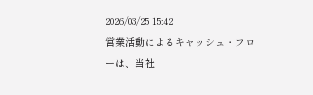2026/03/25 15:42
営業活動によるキャッシュ・フローは、当社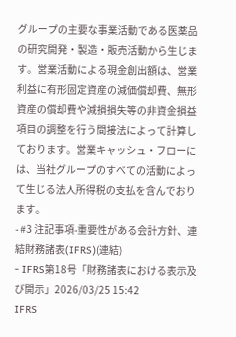グループの主要な事業活動である医薬品の研究開発・製造・販売活動から生じます。営業活動による現金創出額は、営業利益に有形固定資産の減価償却費、無形資産の償却費や減損損失等の非資金損益項目の調整を行う間接法によって計算しております。営業キャッシュ・フローには、当社グループのすべての活動によって生じる法人所得税の支払を含んでおります。
- #3 注記事項-重要性がある会計方針、連結財務諸表(IFRS)(連結)
- IFRS第18号「財務諸表における表示及び開示」2026/03/25 15:42
IFRS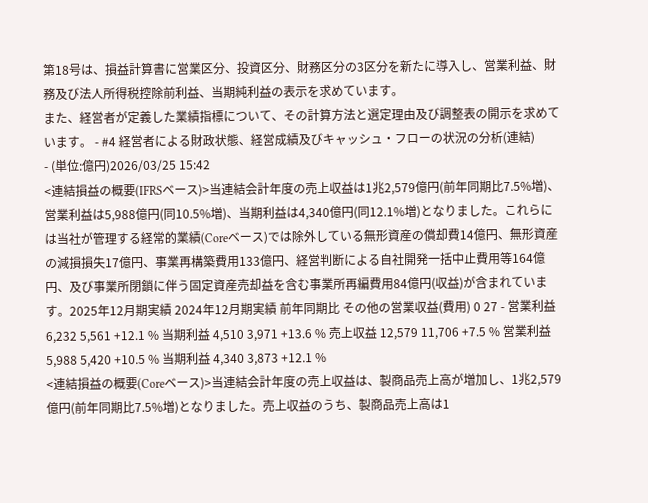第18号は、損益計算書に営業区分、投資区分、財務区分の3区分を新たに導入し、営業利益、財務及び法人所得税控除前利益、当期純利益の表示を求めています。
また、経営者が定義した業績指標について、その計算方法と選定理由及び調整表の開示を求めています。 - #4 経営者による財政状態、経営成績及びキャッシュ・フローの状況の分析(連結)
- (単位:億円)2026/03/25 15:42
<連結損益の概要(IFRSベース)>当連結会計年度の売上収益は1兆2,579億円(前年同期比7.5%増)、営業利益は5,988億円(同10.5%増)、当期利益は4,340億円(同12.1%増)となりました。これらには当社が管理する経常的業績(Coreベース)では除外している無形資産の償却費14億円、無形資産の減損損失17億円、事業再構築費用133億円、経営判断による自社開発一括中止費用等164億円、及び事業所閉鎖に伴う固定資産売却益を含む事業所再編費用84億円(収益)が含まれています。2025年12月期実績 2024年12月期実績 前年同期比 その他の営業収益(費用) 0 27 - 営業利益 6,232 5,561 +12.1 % 当期利益 4,510 3,971 +13.6 % 売上収益 12,579 11,706 +7.5 % 営業利益 5,988 5,420 +10.5 % 当期利益 4,340 3,873 +12.1 %
<連結損益の概要(Coreベース)>当連結会計年度の売上収益は、製商品売上高が増加し、1兆2,579億円(前年同期比7.5%増)となりました。売上収益のうち、製商品売上高は1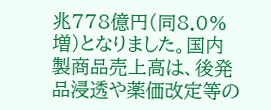兆778億円(同8.0%増)となりました。国内製商品売上高は、後発品浸透や薬価改定等の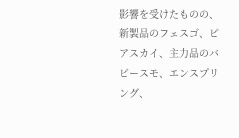影響を受けたものの、新製品のフェスゴ、ピアスカイ、主力品のバビースモ、エンスプリング、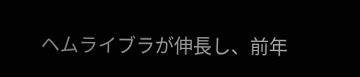ヘムライブラが伸長し、前年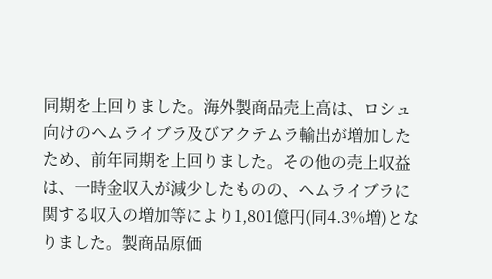同期を上回りました。海外製商品売上高は、ロシュ向けのヘムライブラ及びアクテムラ輸出が増加したため、前年同期を上回りました。その他の売上収益は、一時金収入が減少したものの、ヘムライブラに関する収入の増加等により1,801億円(同4.3%増)となりました。製商品原価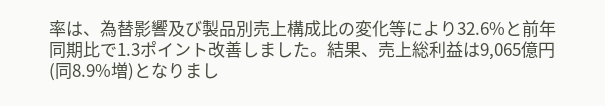率は、為替影響及び製品別売上構成比の変化等により32.6%と前年同期比で1.3ポイント改善しました。結果、売上総利益は9,065億円(同8.9%増)となりまし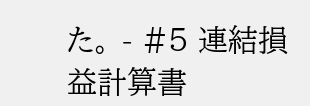た。 - #5 連結損益計算書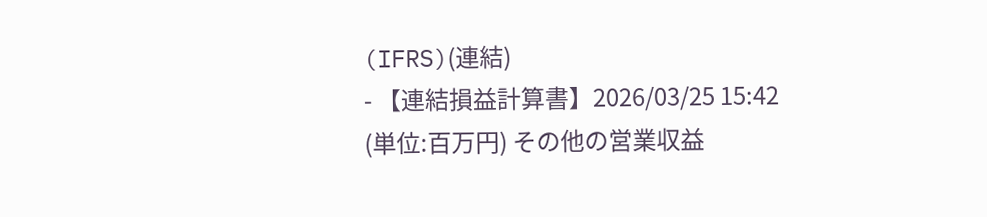(IFRS)(連結)
- 【連結損益計算書】2026/03/25 15:42
(単位:百万円) その他の営業収益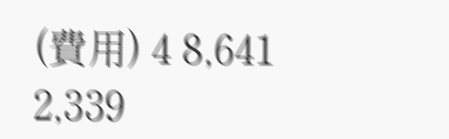(費用) 4 8,641 2,339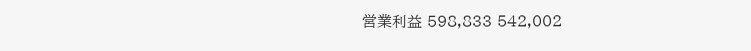営業利益 598,833 542,002